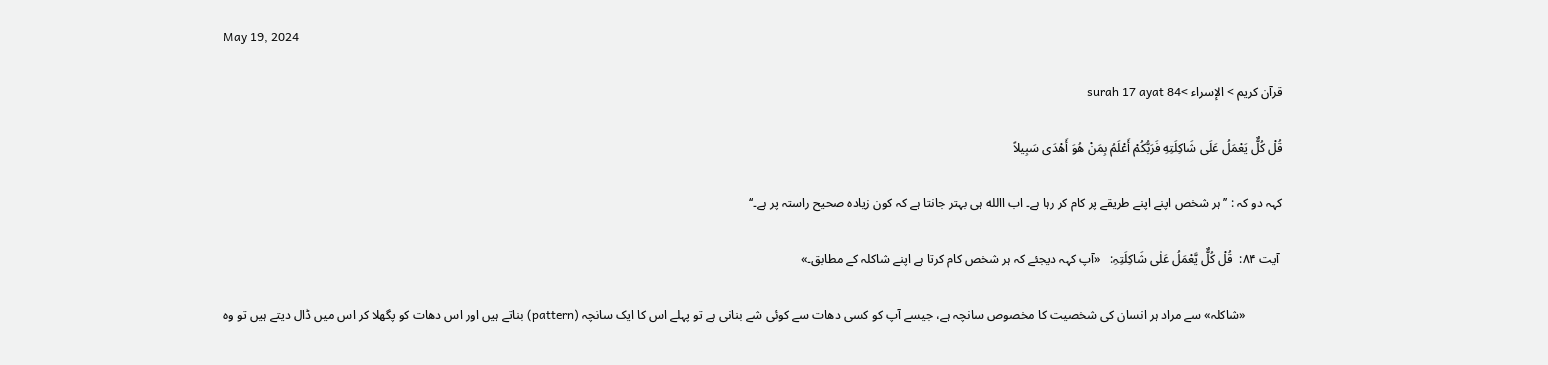May 19, 2024

قرآن کریم > الإسراء >surah 17 ayat 84

قُلْ كُلٌّ يَعْمَلُ عَلَى شَاكِلَتِهِ فَرَبُّكُمْ أَعْلَمُ بِمَنْ هُوَ أَهْدَى سَبِيلاً

کہہ دو کہ : ’’ ہر شخص اپنے اپنے طریقے پر کام کر رہا ہے۔ اب االله ہی بہتر جانتا ہے کہ کون زیادہ صحیح راستہ پر ہے۔‘‘

 آیت ۸۴:  قُلْ کُلٌّ یَّعْمَلُ عَلٰی شَاکِلَتِہِ:   «آپ کہہ دیجئے کہ ہر شخص کام کرتا ہے اپنے شاکلہ کے مطابق۔»

            «شاکلہ» سے مراد ہر انسان کی شخصیت کا مخصوص سانچہ ہے، جیسے آپ کو کسی دھات سے کوئی شے بنانی ہے تو پہلے اس کا ایک سانچہ (pattern) بناتے ہیں اور اس دھات کو پگھلا کر اس میں ڈال دیتے ہیں تو وہ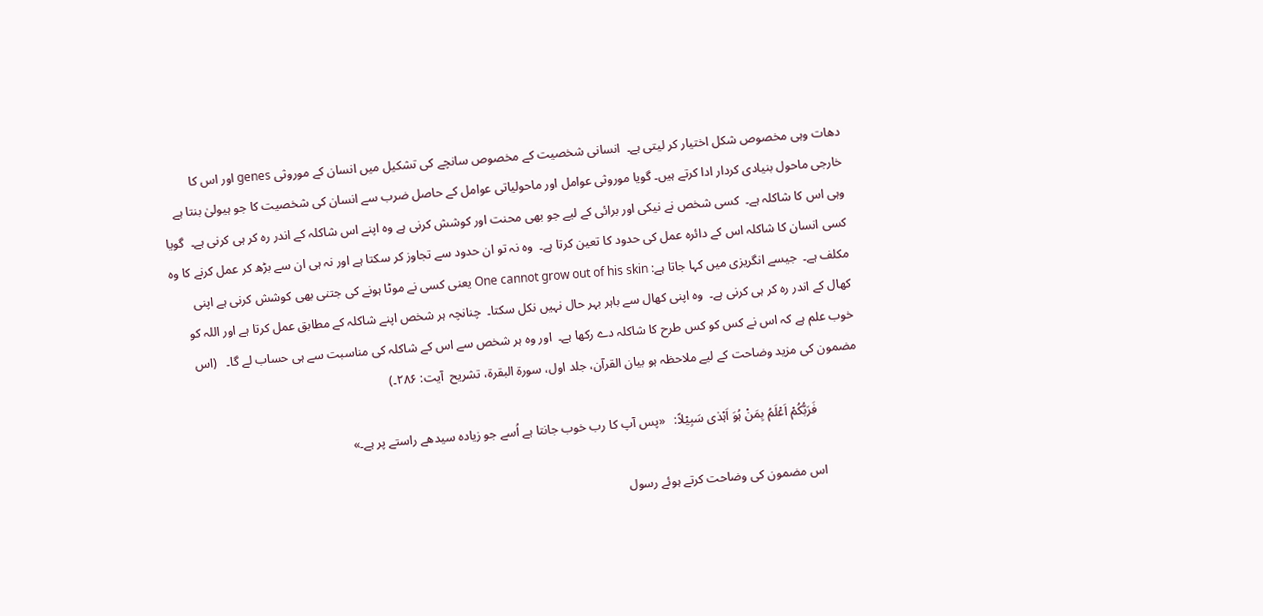دھات وہی مخصوص شکل اختیار کر لیتی ہے۔  انسانی شخصیت کے مخصوص سانچے کی تشکیل میں انسان کے موروثی genes اور اس کا خارجی ماحول بنیادی کردار ادا کرتے ہیں۔ گویا موروثی عوامل اور ماحولیاتی عوامل کے حاصل ضرب سے انسان کی شخصیت کا جو ہیولیٰ بنتا ہے وہی اس کا شاکلہ ہے۔  کسی شخص نے نیکی اور برائی کے لیے جو بھی محنت اور کوشش کرنی ہے وہ اپنے اس شاکلہ کے اندر رہ کر ہی کرنی ہے۔  گویا کسی انسان کا شاکلہ اس کے دائرہ عمل کی حدود کا تعین کرتا ہے۔  وہ نہ تو ان حدود سے تجاوز کر سکتا ہے اور نہ ہی ان سے بڑھ کر عمل کرنے کا وہ مکلف ہے۔  جیسے انگریزی میں کہا جاتا ہے: One cannot grow out of his skin یعنی کسی نے موٹا ہونے کی جتنی بھی کوشش کرنی ہے اپنی کھال کے اندر رہ کر ہی کرنی ہے۔  وہ اپنی کھال سے باہر بہر حال نہیں نکل سکتا۔  چنانچہ ہر شخص اپنے شاکلہ کے مطابق عمل کرتا ہے اور اللہ کو خوب علم ہے کہ اس نے کس کو کس طرح کا شاکلہ دے رکھا ہے۔  اور وہ ہر شخص سے اس کے شاکلہ کی مناسبت سے ہی حساب لے گا۔   (اس مضمون کی مزید وضاحت کے لیے ملاحظہ ہو بیان القرآن، جلد اول، سورۃ البقرۃ، تشریح  آیت: ۲۸۶۔)

              فَرَبُّکُمْ اَعْلَمُ بِمَنْ ہُوَ اَہْدٰی سَبِیْلاً:   «پس آپ کا رب خوب جانتا ہے اُسے جو زیادہ سیدھے راستے پر ہے۔»

            اس مضمون کی وضاحت کرتے ہوئے رسول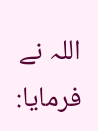اللہ نے فرمایا: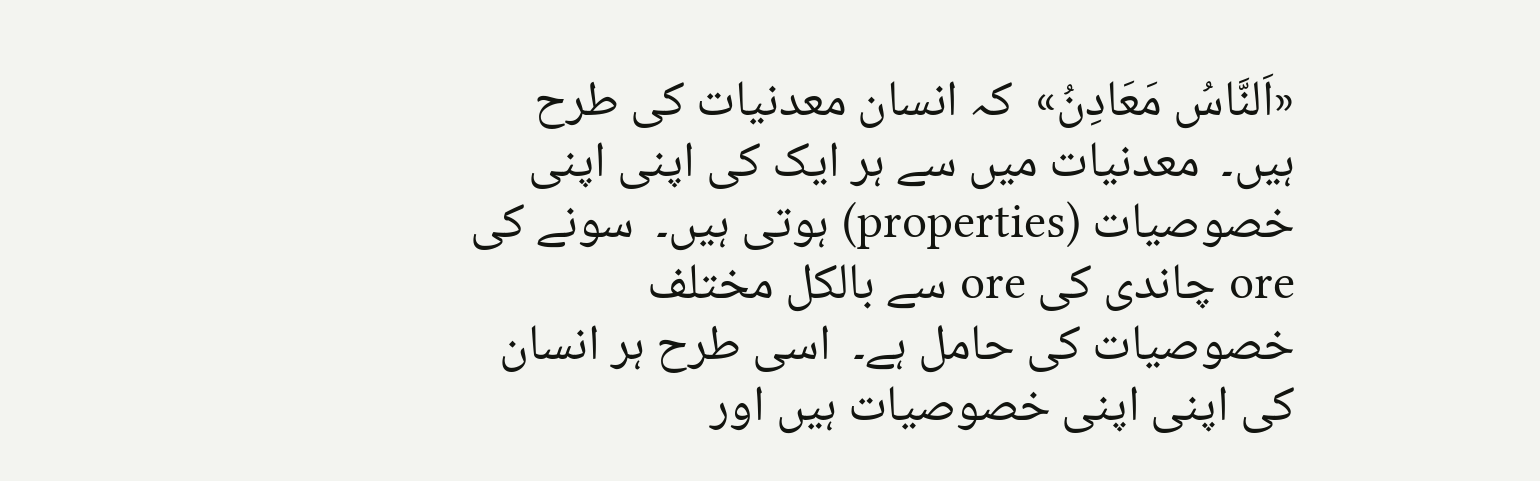«اَلنَّاسُ مَعَادِنُ»  کہ انسان معدنیات کی طرح ہیں۔  معدنیات میں سے ہر ایک کی اپنی اپنی خصوصیات (properties) ہوتی ہیں۔  سونے کی ore چاندی کی ore سے بالکل مختلف خصوصیات کی حامل ہے۔  اسی طرح ہر انسان کی اپنی اپنی خصوصیات ہیں اور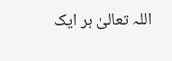اللہ تعالیٰ ہر ایک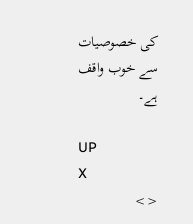کی خصوصیات سے خوب واقف ہے۔

UP
X
<>